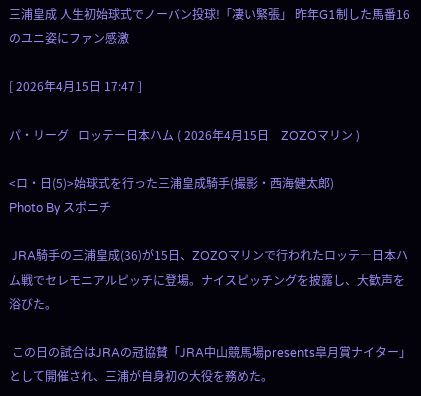三浦皇成 人生初始球式でノーバン投球!「凄い緊張」 昨年G1制した馬番16のユニ姿にファン感激

[ 2026年4月15日 17:47 ]

パ・リーグ   ロッテー日本ハム ( 2026年4月15日    ZOZOマリン )

<ロ・日(5)>始球式を行った三浦皇成騎手(撮影・西海健太郎)
Photo By スポニチ

 JRA騎手の三浦皇成(36)が15日、ZOZOマリンで行われたロッテ―日本ハム戦でセレモニアルピッチに登場。ナイスピッチングを披露し、大歓声を浴びた。

 この日の試合はJRAの冠協賛「JRA中山競馬場presents皐月賞ナイター」として開催され、三浦が自身初の大役を務めた。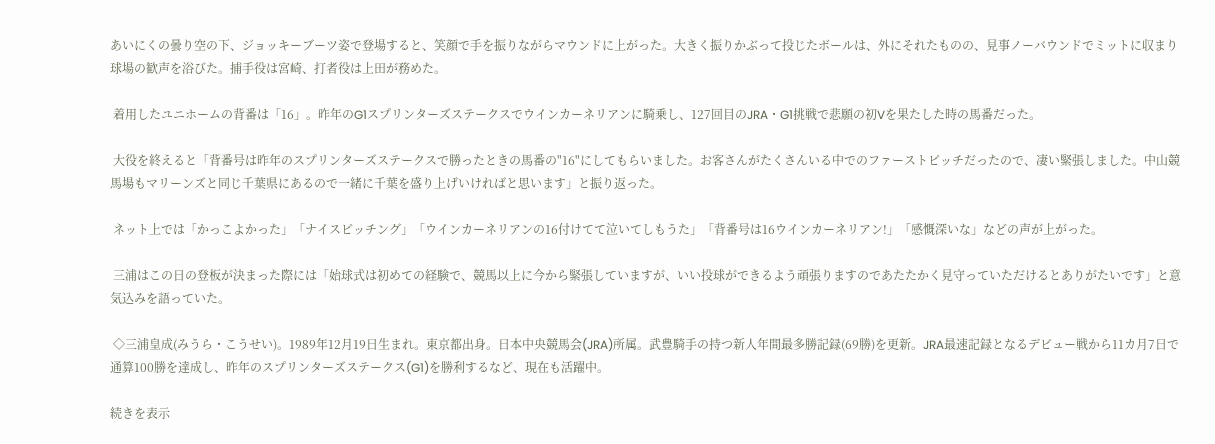あいにくの曇り空の下、ジョッキーブーツ姿で登場すると、笑顔で手を振りながらマウンドに上がった。大きく振りかぶって投じたボールは、外にそれたものの、見事ノーバウンドでミットに収まり球場の歓声を浴びた。捕手役は宮崎、打者役は上田が務めた。

 着用したユニホームの背番は「16」。昨年のG1スプリンターズステークスでウインカーネリアンに騎乗し、127回目のJRA・G1挑戦で悲願の初Vを果たした時の馬番だった。

 大役を終えると「背番号は昨年のスプリンターズステークスで勝ったときの馬番の"16"にしてもらいました。お客さんがたくさんいる中でのファーストピッチだったので、凄い緊張しました。中山競馬場もマリーンズと同じ千葉県にあるので一緒に千葉を盛り上げいければと思います」と振り返った。

 ネット上では「かっこよかった」「ナイスピッチング」「ウインカーネリアンの16付けてて泣いてしもうた」「背番号は16ウインカーネリアン!」「感慨深いな」などの声が上がった。

 三浦はこの日の登板が決まった際には「始球式は初めての経験で、競馬以上に今から緊張していますが、いい投球ができるよう頑張りますのであたたかく見守っていただけるとありがたいです」と意気込みを語っていた。

 ◇三浦皇成(みうら・こうせい)。1989年12月19日生まれ。東京都出身。日本中央競馬会(JRA)所属。武豊騎手の持つ新人年間最多勝記録(69勝)を更新。JRA最速記録となるデビュー戦から11カ月7日で通算100勝を達成し、昨年のスプリンターズステークス(G1)を勝利するなど、現在も活躍中。

続きを表示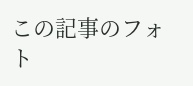この記事のフォト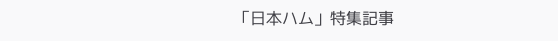「日本ハム」特集記事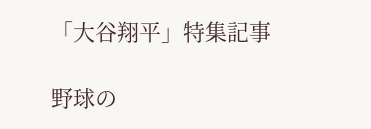「大谷翔平」特集記事

野球の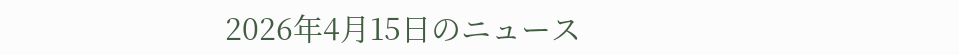2026年4月15日のニュース